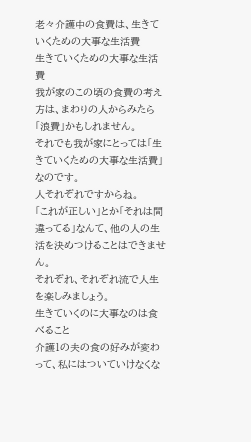老々介護中の食費は、生きていくための大事な生活費
生きていくための大事な生活費
我が家のこの頃の食費の考え方は、まわりの人からみたら「浪費」かもしれません。
それでも我が家にとっては「生きていくための大事な生活費」なのです。
人それぞれですからね。
「これが正しい」とか「それは間違ってる」なんて、他の人の生活を決めつけることはできません。
それぞれ、それぞれ流で人生を楽しみましょう。
生きていくのに大事なのは食べること
介護1の夫の食の好みが変わって、私にはついていけなくな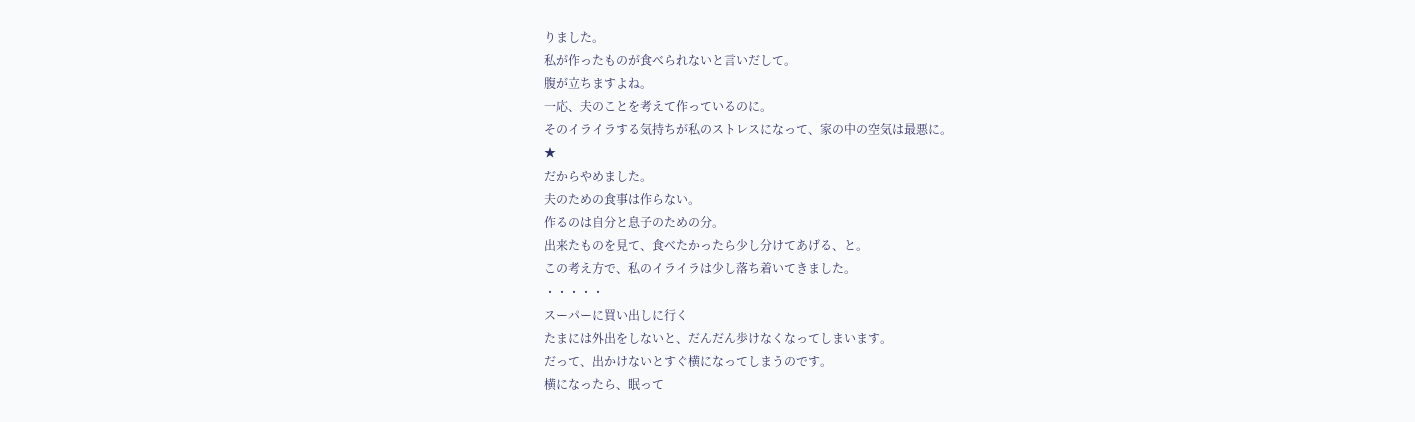りました。
私が作ったものが食べられないと言いだして。
腹が立ちますよね。
一応、夫のことを考えて作っているのに。
そのイライラする気持ちが私のストレスになって、家の中の空気は最悪に。
★
だからやめました。
夫のための食事は作らない。
作るのは自分と息子のための分。
出来たものを見て、食べたかったら少し分けてあげる、と。
この考え方で、私のイライラは少し落ち着いてきました。
・・・・・
スーパーに買い出しに行く
たまには外出をしないと、だんだん歩けなくなってしまいます。
だって、出かけないとすぐ横になってしまうのです。
横になったら、眠って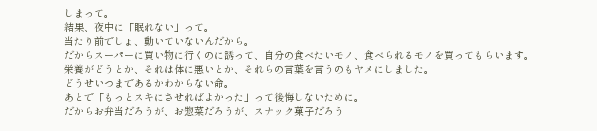しまって。
結果、夜中に「眠れない」って。
当たり前でしょ、動いていないんだから。
だからスーパーに買い物に行くのに誘って、自分の食べたいモノ、食べられるモノを買ってもらいます。
栄養がどうとか、それは体に悪いとか、それらの言葉を言うのもヤメにしました。
どうせいつまであるかわからない命。
あとで「もっとスキにさせればよかった」って後悔しないために。
だからお弁当だろうが、お惣菜だろうが、スナック菓子だろう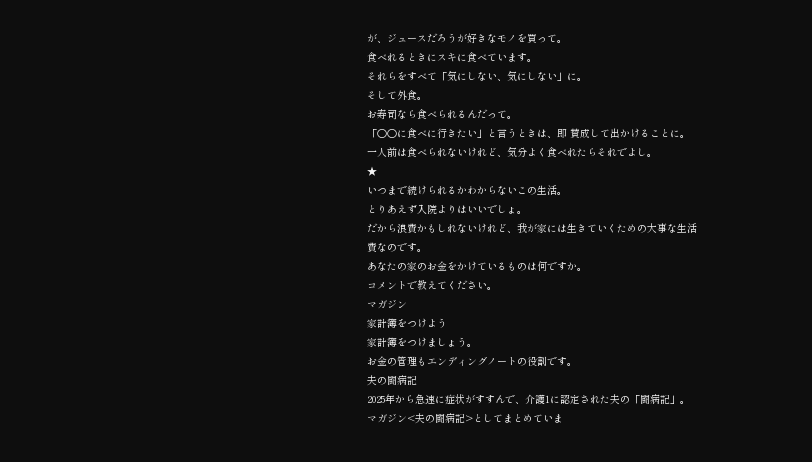が、ジュースだろうが好きなモノを買って。
食べれるときにスキに食べています。
それらをすべて「気にしない、気にしない」に。
そして外食。
お寿司なら食べられるんだって。
「○○に食べに行きたい」と言うときは、即 賛成して出かけることに。
一人前は食べられないけれど、気分よく食べれたらそれでよし。
★
いつまで続けられるかわからないこの生活。
とりあえず入院よりはいいでしょ。
だから浪費かもしれないけれど、我が家には生きていくための大事な生活費なのです。
あなたの家のお金をかけているものは何ですか。
コメントで教えてください。
マガジン
家計簿をつけよう
家計簿をつけましょう。
お金の管理もエンディングノートの役割です。
夫の闘病記
2025年から急速に症状がすすんで、介護1に認定された夫の「闘病記」。
マガジン<夫の闘病記>としてまとめていま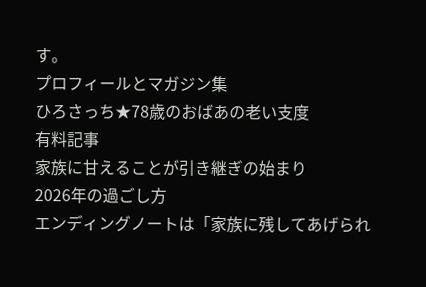す。
プロフィールとマガジン集
ひろさっち★78歳のおばあの老い支度
有料記事
家族に甘えることが引き継ぎの始まり
2026年の過ごし方
エンディングノートは「家族に残してあげられ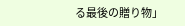る最後の贈り物」